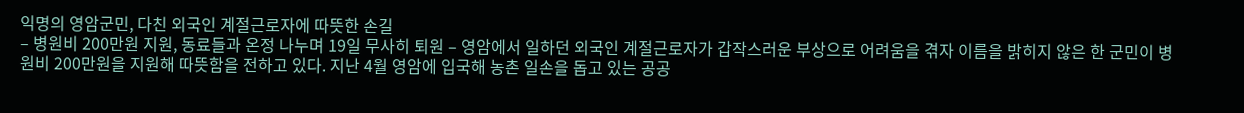익명의 영암군민, 다친 외국인 계절근로자에 따뜻한 손길
– 병원비 200만원 지원, 동료들과 온정 나누며 19일 무사히 퇴원 – 영암에서 일하던 외국인 계절근로자가 갑작스러운 부상으로 어려움을 겪자 이름을 밝히지 않은 한 군민이 병원비 200만원을 지원해 따뜻함을 전하고 있다. 지난 4월 영암에 입국해 농촌 일손을 돕고 있는 공공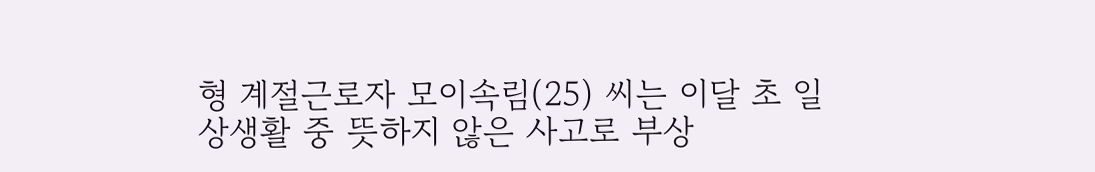형 계절근로자 모이속림(25) 씨는 이달 초 일상생활 중 뜻하지 않은 사고로 부상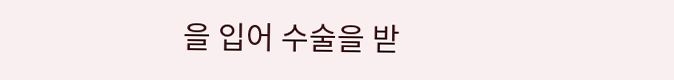을 입어 수술을 받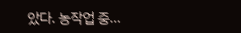았다. 농작업 중…